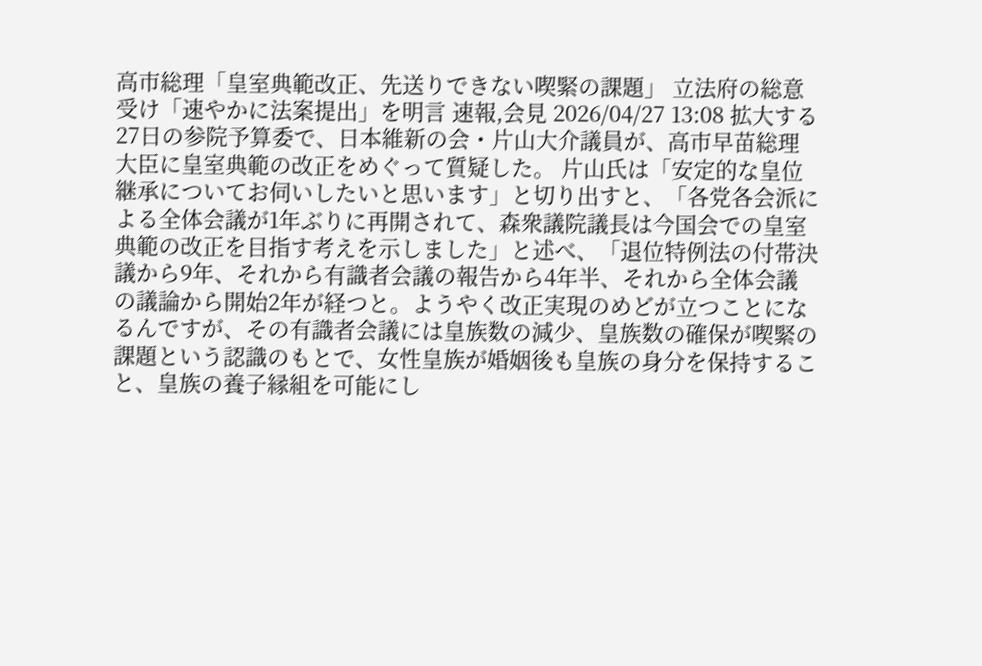高市総理「皇室典範改正、先送りできない喫緊の課題」 立法府の総意受け「速やかに法案提出」を明言 速報,会見 2026/04/27 13:08 拡大する 27日の参院予算委で、日本維新の会・片山大介議員が、高市早苗総理大臣に皇室典範の改正をめぐって質疑した。 片山氏は「安定的な皇位継承についてお伺いしたいと思います」と切り出すと、「各党各会派による全体会議が1年ぶりに再開されて、森衆議院議長は今国会での皇室典範の改正を目指す考えを示しました」と述べ、「退位特例法の付帯決議から9年、それから有識者会議の報告から4年半、それから全体会議の議論から開始2年が経つと。ようやく改正実現のめどが立つことになるんですが、その有識者会議には皇族数の減少、皇族数の確保が喫緊の課題という認識のもとで、女性皇族が婚姻後も皇族の身分を保持すること、皇族の養子縁組を可能にし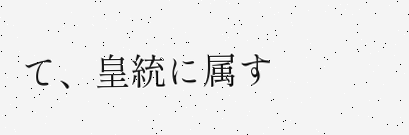て、皇統に属す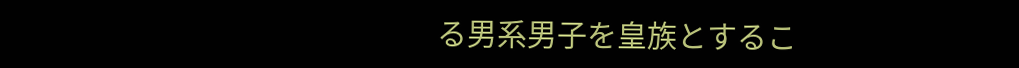る男系男子を皇族とするこ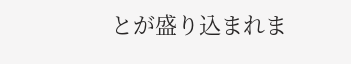とが盛り込まれま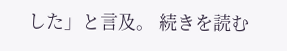した」と言及。 続きを読む